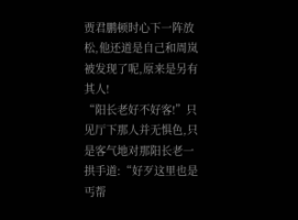贾君鹏顿时心下一阵放松,他还道是自己和周岚被发现了呢,原来是另有其人!
“阳长老好不好客!”只见厅下那人并无惧色,只是客气地对那阳长老一拱手道:“好歹这里也是丐帮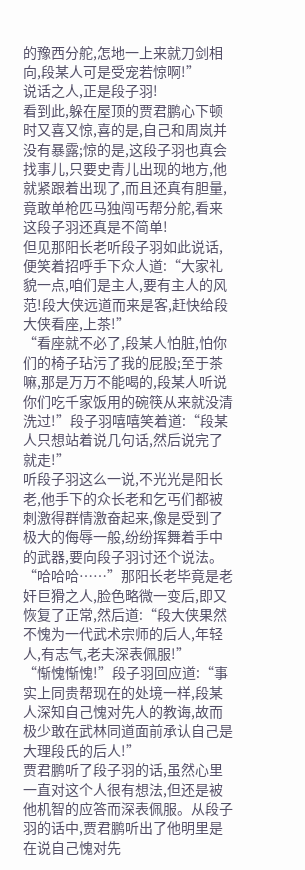的豫西分舵,怎地一上来就刀剑相向,段某人可是受宠若惊啊!”
说话之人,正是段子羽!
看到此,躲在屋顶的贾君鹏心下顿时又喜又惊,喜的是,自己和周岚并没有暴露;惊的是,这段子羽也真会找事儿,只要史青儿出现的地方,他就紧跟着出现了,而且还真有胆量,竟敢单枪匹马独闯丐帮分舵,看来这段子羽还真是不简单!
但见那阳长老听段子羽如此说话,便笑着招呼手下众人道:“大家礼貌一点,咱们是主人,要有主人的风范!段大侠远道而来是客,赶快给段大侠看座,上茶!”
“看座就不必了,段某人怕脏,怕你们的椅子玷污了我的屁股;至于茶嘛,那是万万不能喝的,段某人听说你们吃千家饭用的碗筷从来就没清洗过!”段子羽嘻嘻笑着道:“段某人只想站着说几句话,然后说完了就走!”
听段子羽这么一说,不光光是阳长老,他手下的众长老和乞丐们都被刺激得群情激奋起来,像是受到了极大的侮辱一般,纷纷挥舞着手中的武器,要向段子羽讨还个说法。
“哈哈哈……”那阳长老毕竟是老奸巨猾之人,脸色略微一变后,即又恢复了正常,然后道:“段大侠果然不愧为一代武术宗师的后人,年轻人,有志气,老夫深表佩服!”
“惭愧惭愧!”段子羽回应道:“事实上同贵帮现在的处境一样,段某人深知自己愧对先人的教诲,故而极少敢在武林同道面前承认自己是大理段氏的后人!”
贾君鹏听了段子羽的话,虽然心里一直对这个人很有想法,但还是被他机智的应答而深表佩服。从段子羽的话中,贾君鹏听出了他明里是在说自己愧对先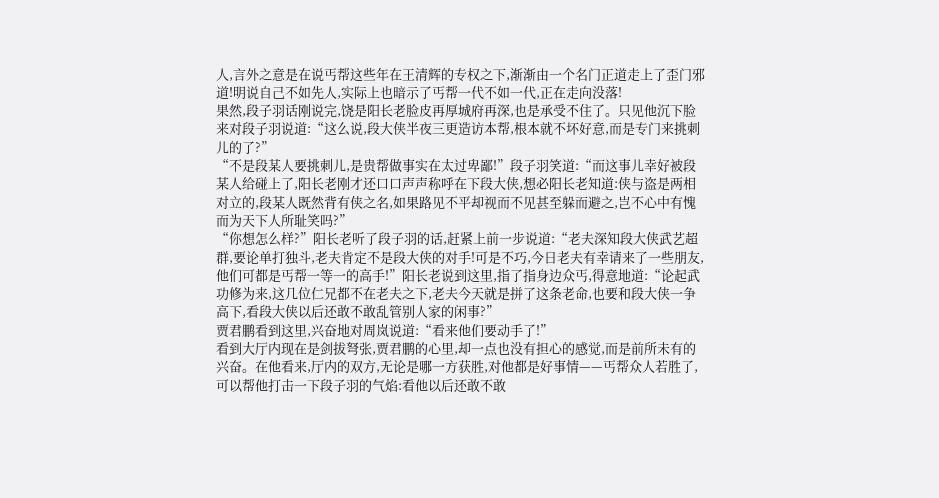人,言外之意是在说丐帮这些年在王清辉的专权之下,渐渐由一个名门正道走上了歪门邪道!明说自己不如先人,实际上也暗示了丐帮一代不如一代,正在走向没落!
果然,段子羽话刚说完,饶是阳长老脸皮再厚城府再深,也是承受不住了。只见他沉下脸来对段子羽说道:“这么说,段大侠半夜三更造访本帮,根本就不坏好意,而是专门来挑刺儿的了?”
“不是段某人要挑刺儿,是贵帮做事实在太过卑鄙!”段子羽笑道:“而这事儿幸好被段某人给碰上了,阳长老刚才还口口声声称呼在下段大侠,想必阳长老知道:侠与盗是两相对立的,段某人既然背有侠之名,如果路见不平却视而不见甚至躲而避之,岂不心中有愧而为天下人所耻笑吗?”
“你想怎么样?”阳长老听了段子羽的话,赶紧上前一步说道:“老夫深知段大侠武艺超群,要论单打独斗,老夫肯定不是段大侠的对手!可是不巧,今日老夫有幸请来了一些朋友,他们可都是丐帮一等一的高手!”阳长老说到这里,指了指身边众丐,得意地道:“论起武功修为来,这几位仁兄都不在老夫之下,老夫今天就是拼了这条老命,也要和段大侠一争高下,看段大侠以后还敢不敢乱管别人家的闲事?”
贾君鹏看到这里,兴奋地对周岚说道:“看来他们要动手了!”
看到大厅内现在是剑拔弩张,贾君鹏的心里,却一点也没有担心的感觉,而是前所未有的兴奋。在他看来,厅内的双方,无论是哪一方获胜,对他都是好事情——丐帮众人若胜了,可以帮他打击一下段子羽的气焰:看他以后还敢不敢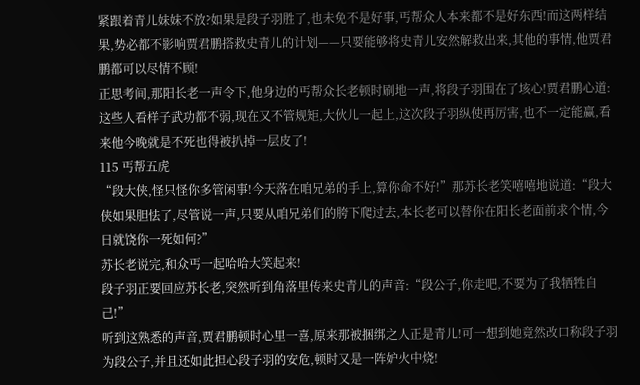紧跟着青儿妹妹不放?如果是段子羽胜了,也未免不是好事,丐帮众人本来都不是好东西!而这两样结果,势必都不影响贾君鹏搭救史青儿的计划——只要能够将史青儿安然解救出来,其他的事情,他贾君鹏都可以尽情不顾!
正思考间,那阳长老一声令下,他身边的丐帮众长老顿时刷地一声,将段子羽围在了垓心!贾君鹏心道:这些人看样子武功都不弱,现在又不管规矩,大伙儿一起上,这次段子羽纵使再厉害,也不一定能赢,看来他今晚就是不死也得被扒掉一层皮了!
115 丐帮五虎
“段大侠,怪只怪你多管闲事!今天落在咱兄弟的手上,算你命不好!”那苏长老笑嘻嘻地说道:“段大侠如果胆怯了,尽管说一声,只要从咱兄弟们的胯下爬过去,本长老可以替你在阳长老面前求个情,今日就饶你一死如何?”
苏长老说完,和众丐一起哈哈大笑起来!
段子羽正要回应苏长老,突然听到角落里传来史青儿的声音:“段公子,你走吧,不要为了我牺牲自己!”
听到这熟悉的声音,贾君鹏顿时心里一喜,原来那被捆绑之人正是青儿!可一想到她竟然改口称段子羽为段公子,并且还如此担心段子羽的安危,顿时又是一阵妒火中烧!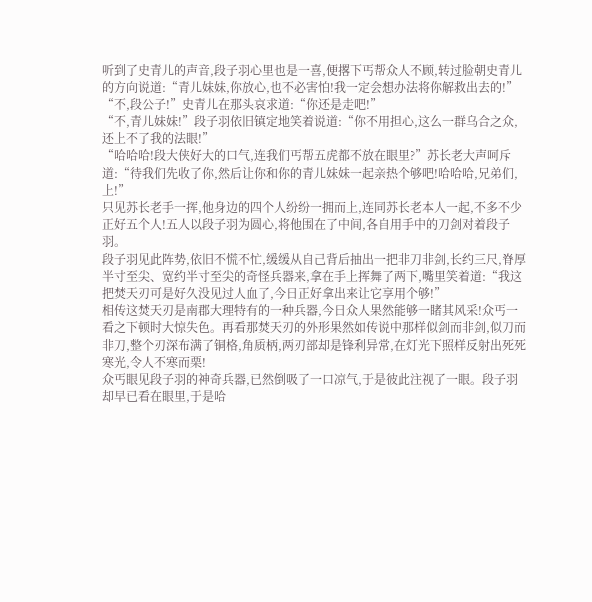听到了史青儿的声音,段子羽心里也是一喜,便撂下丐帮众人不顾,转过脸朝史青儿的方向说道:“青儿妹妹,你放心,也不必害怕!我一定会想办法将你解救出去的!”
“不,段公子!”史青儿在那头哀求道:“你还是走吧!”
“不,青儿妹妹!”段子羽依旧镇定地笑着说道:“你不用担心,这么一群乌合之众,还上不了我的法眼!”
“哈哈哈!段大侠好大的口气,连我们丐帮五虎都不放在眼里?”苏长老大声呵斥道:“待我们先收了你,然后让你和你的青儿妹妹一起亲热个够吧!哈哈哈,兄弟们,上!”
只见苏长老手一挥,他身边的四个人纷纷一拥而上,连同苏长老本人一起,不多不少正好五个人!五人以段子羽为圆心,将他围在了中间,各自用手中的刀剑对着段子羽。
段子羽见此阵势,依旧不慌不忙,缓缓从自己背后抽出一把非刀非剑,长约三尺,脊厚半寸至尖、宽约半寸至尖的奇怪兵器来,拿在手上挥舞了两下,嘴里笑着道:“我这把焚天刃可是好久没见过人血了,今日正好拿出来让它享用个够!”
相传这焚天刃是南郡大理特有的一种兵器,今日众人果然能够一睹其风采!众丐一看之下顿时大惊失色。再看那焚天刃的外形果然如传说中那样似剑而非剑,似刀而非刀,整个刃深布满了铜格,角质柄,两刃部却是锋利异常,在灯光下照样反射出死死寒光,令人不寒而栗!
众丐眼见段子羽的神奇兵器,已然倒吸了一口凉气,于是彼此注视了一眼。段子羽却早已看在眼里,于是哈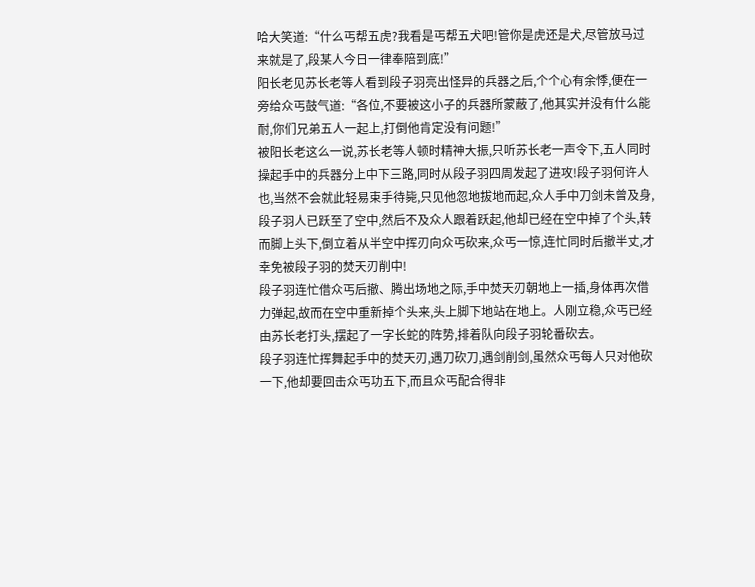哈大笑道:“什么丐帮五虎?我看是丐帮五犬吧!管你是虎还是犬,尽管放马过来就是了,段某人今日一律奉陪到底!”
阳长老见苏长老等人看到段子羽亮出怪异的兵器之后,个个心有余悸,便在一旁给众丐鼓气道:“各位,不要被这小子的兵器所蒙蔽了,他其实并没有什么能耐,你们兄弟五人一起上,打倒他肯定没有问题!”
被阳长老这么一说,苏长老等人顿时精神大振,只听苏长老一声令下,五人同时操起手中的兵器分上中下三路,同时从段子羽四周发起了进攻!段子羽何许人也,当然不会就此轻易束手待毙,只见他忽地拔地而起,众人手中刀剑未曾及身,段子羽人已跃至了空中,然后不及众人跟着跃起,他却已经在空中掉了个头,转而脚上头下,倒立着从半空中挥刃向众丐砍来,众丐一惊,连忙同时后撤半丈,才幸免被段子羽的焚天刃削中!
段子羽连忙借众丐后撤、腾出场地之际,手中焚天刃朝地上一插,身体再次借力弹起,故而在空中重新掉个头来,头上脚下地站在地上。人刚立稳,众丐已经由苏长老打头,摆起了一字长蛇的阵势,排着队向段子羽轮番砍去。
段子羽连忙挥舞起手中的焚天刃,遇刀砍刀,遇剑削剑,虽然众丐每人只对他砍一下,他却要回击众丐功五下,而且众丐配合得非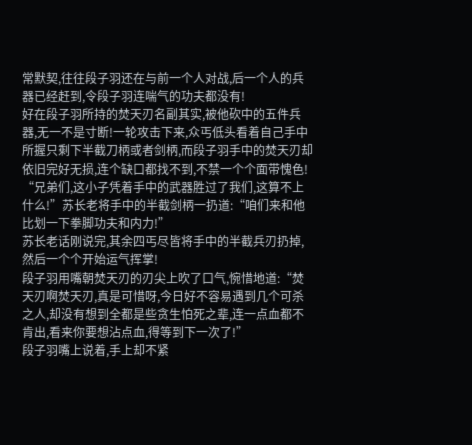常默契,往往段子羽还在与前一个人对战,后一个人的兵器已经赶到,令段子羽连喘气的功夫都没有!
好在段子羽所持的焚天刃名副其实,被他砍中的五件兵器,无一不是寸断!一轮攻击下来,众丐低头看着自己手中所握只剩下半截刀柄或者剑柄,而段子羽手中的焚天刃却依旧完好无损,连个缺口都找不到,不禁一个个面带愧色!
“兄弟们,这小子凭着手中的武器胜过了我们,这算不上什么!”苏长老将手中的半截剑柄一扔道:“咱们来和他比划一下拳脚功夫和内力!”
苏长老话刚说完,其余四丐尽皆将手中的半截兵刃扔掉,然后一个个开始运气挥掌!
段子羽用嘴朝焚天刃的刃尖上吹了口气,惋惜地道:“焚天刃啊焚天刃,真是可惜呀,今日好不容易遇到几个可杀之人,却没有想到全都是些贪生怕死之辈,连一点血都不肯出,看来你要想沾点血,得等到下一次了!”
段子羽嘴上说着,手上却不紧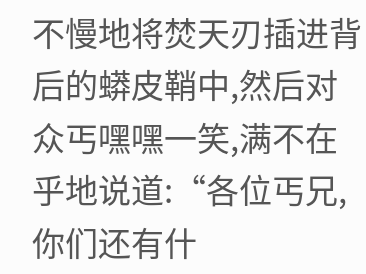不慢地将焚天刃插进背后的蟒皮鞘中,然后对众丐嘿嘿一笑,满不在乎地说道:“各位丐兄,你们还有什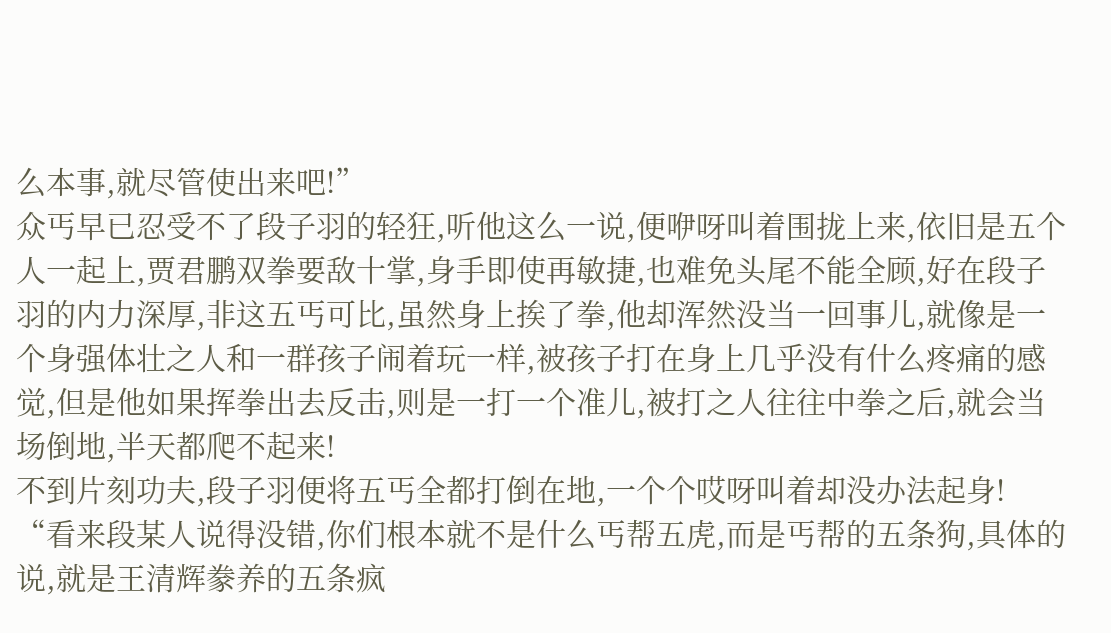么本事,就尽管使出来吧!”
众丐早已忍受不了段子羽的轻狂,听他这么一说,便咿呀叫着围拢上来,依旧是五个人一起上,贾君鹏双拳要敌十掌,身手即使再敏捷,也难免头尾不能全顾,好在段子羽的内力深厚,非这五丐可比,虽然身上挨了拳,他却浑然没当一回事儿,就像是一个身强体壮之人和一群孩子闹着玩一样,被孩子打在身上几乎没有什么疼痛的感觉,但是他如果挥拳出去反击,则是一打一个准儿,被打之人往往中拳之后,就会当场倒地,半天都爬不起来!
不到片刻功夫,段子羽便将五丐全都打倒在地,一个个哎呀叫着却没办法起身!
“看来段某人说得没错,你们根本就不是什么丐帮五虎,而是丐帮的五条狗,具体的说,就是王清辉豢养的五条疯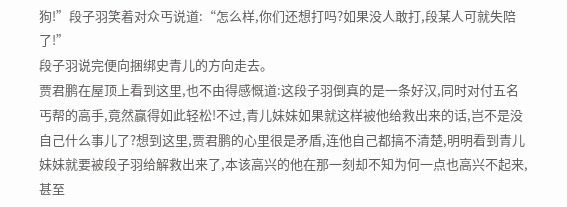狗!”段子羽笑着对众丐说道:“怎么样,你们还想打吗?如果没人敢打,段某人可就失陪了!”
段子羽说完便向捆绑史青儿的方向走去。
贾君鹏在屋顶上看到这里,也不由得感慨道:这段子羽倒真的是一条好汉,同时对付五名丐帮的高手,竟然赢得如此轻松!不过,青儿妹妹如果就这样被他给救出来的话,岂不是没自己什么事儿了?想到这里,贾君鹏的心里很是矛盾,连他自己都搞不清楚,明明看到青儿妹妹就要被段子羽给解救出来了,本该高兴的他在那一刻却不知为何一点也高兴不起来,甚至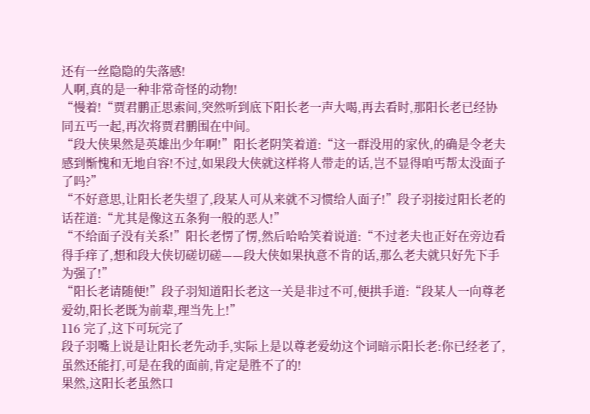还有一丝隐隐的失落感!
人啊,真的是一种非常奇怪的动物!
“慢着!“贾君鹏正思索间,突然听到底下阳长老一声大喝,再去看时,那阳长老已经协同五丐一起,再次将贾君鹏围在中间。
“段大侠果然是英雄出少年啊!”阳长老阴笑着道:“这一群没用的家伙,的确是令老夫感到惭愧和无地自容!不过,如果段大侠就这样将人带走的话,岂不显得咱丐帮太没面子了吗?”
“不好意思,让阳长老失望了,段某人可从来就不习惯给人面子!”段子羽接过阳长老的话茬道:“尤其是像这五条狗一般的恶人!”
“不给面子没有关系!”阳长老愣了愣,然后哈哈笑着说道:“不过老夫也正好在旁边看得手痒了,想和段大侠切磋切磋——段大侠如果执意不肯的话,那么老夫就只好先下手为强了!”
“阳长老请随便!”段子羽知道阳长老这一关是非过不可,便拱手道:“段某人一向尊老爱幼,阳长老既为前辈,理当先上!”
116 完了,这下可玩完了
段子羽嘴上说是让阳长老先动手,实际上是以尊老爱幼这个词暗示阳长老:你已经老了,虽然还能打,可是在我的面前,肯定是胜不了的!
果然,这阳长老虽然口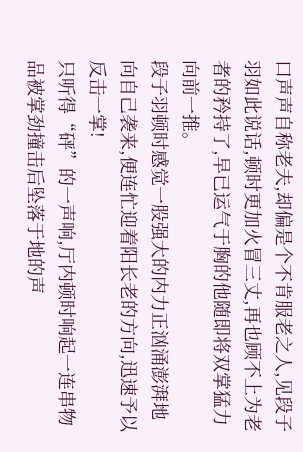口声声自称老夫,却偏是个不肯服老之人,见段子羽如此说话,顿时更加火冒三丈,再也顾不上为老者的矜持了,早已运气于胸的他随即将双掌猛力向前一推。
段子羽顿时感觉一股强大的内力正汹涌澎湃地向自己袭来,便连忙迎着阳长老的方向,迅速予以反击一掌!
只听得“砰”的一声响,厅内顿时响起一连串物品被掌劲撞击后坠落于地的声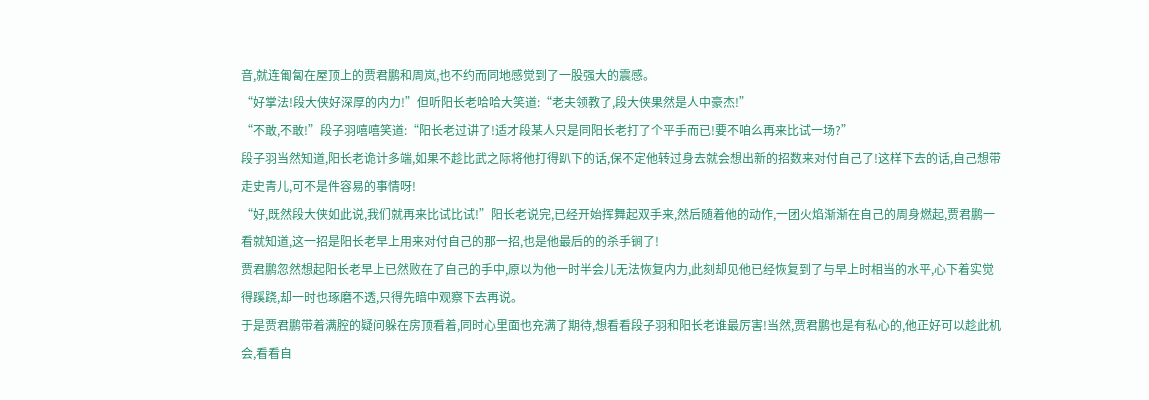音,就连匍匐在屋顶上的贾君鹏和周岚,也不约而同地感觉到了一股强大的震感。
“好掌法!段大侠好深厚的内力!”但听阳长老哈哈大笑道:“老夫领教了,段大侠果然是人中豪杰!”
“不敢,不敢!”段子羽嘻嘻笑道:“阳长老过讲了!适才段某人只是同阳长老打了个平手而已!要不咱么再来比试一场?”
段子羽当然知道,阳长老诡计多端,如果不趁比武之际将他打得趴下的话,保不定他转过身去就会想出新的招数来对付自己了!这样下去的话,自己想带走史青儿,可不是件容易的事情呀!
“好,既然段大侠如此说,我们就再来比试比试!”阳长老说完,已经开始挥舞起双手来,然后随着他的动作,一团火焰渐渐在自己的周身燃起,贾君鹏一看就知道,这一招是阳长老早上用来对付自己的那一招,也是他最后的的杀手锏了!
贾君鹏忽然想起阳长老早上已然败在了自己的手中,原以为他一时半会儿无法恢复内力,此刻却见他已经恢复到了与早上时相当的水平,心下着实觉得蹊跷,却一时也琢磨不透,只得先暗中观察下去再说。
于是贾君鹏带着满腔的疑问躲在房顶看着,同时心里面也充满了期待,想看看段子羽和阳长老谁最厉害!当然,贾君鹏也是有私心的,他正好可以趁此机会,看看自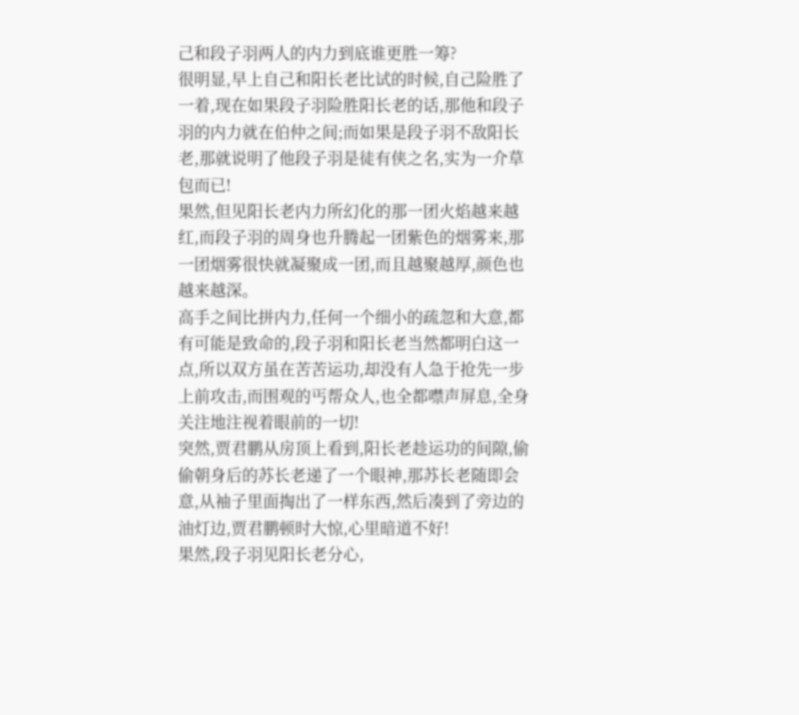己和段子羽两人的内力到底谁更胜一筹?
很明显,早上自己和阳长老比试的时候,自己险胜了一着,现在如果段子羽险胜阳长老的话,那他和段子羽的内力就在伯仲之间;而如果是段子羽不敌阳长老,那就说明了他段子羽是徒有侠之名,实为一介草包而已!
果然,但见阳长老内力所幻化的那一团火焰越来越红,而段子羽的周身也升腾起一团紫色的烟雾来,那一团烟雾很快就凝聚成一团,而且越聚越厚,颜色也越来越深。
高手之间比拼内力,任何一个细小的疏忽和大意,都有可能是致命的,段子羽和阳长老当然都明白这一点,所以双方虽在苦苦运功,却没有人急于抢先一步上前攻击,而围观的丐帮众人,也全都噤声屏息,全身关注地注视着眼前的一切!
突然,贾君鹏从房顶上看到,阳长老趁运功的间隙,偷偷朝身后的苏长老递了一个眼神,那苏长老随即会意,从袖子里面掏出了一样东西,然后凑到了旁边的油灯边,贾君鹏顿时大惊,心里暗道不好!
果然,段子羽见阳长老分心,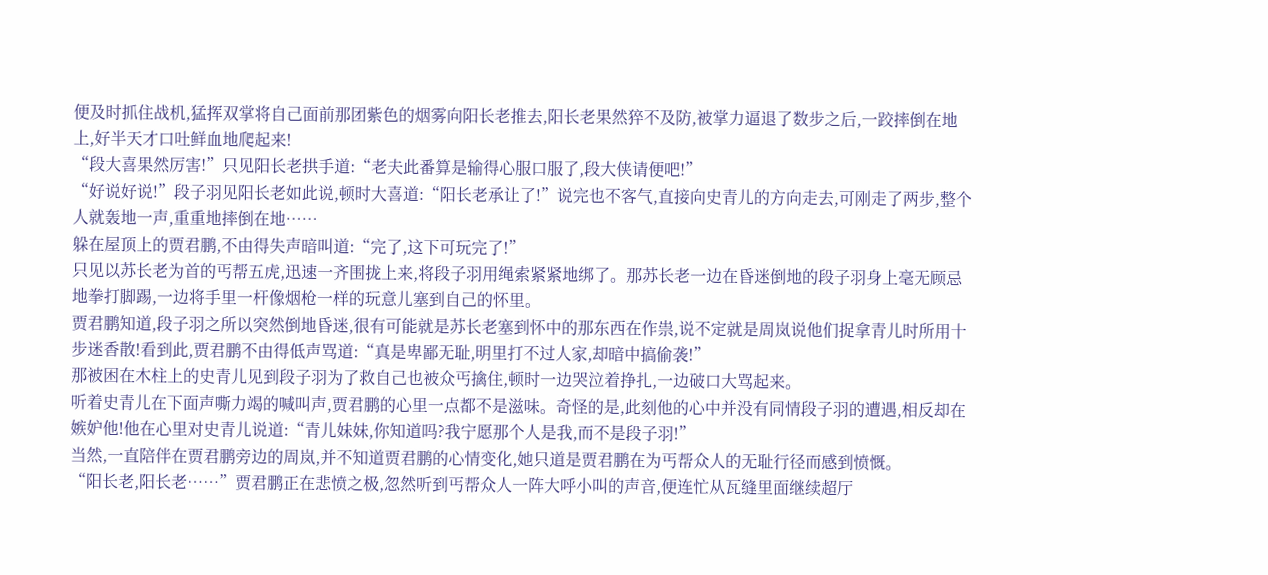便及时抓住战机,猛挥双掌将自己面前那团紫色的烟雾向阳长老推去,阳长老果然猝不及防,被掌力逼退了数步之后,一跤摔倒在地上,好半天才口吐鲜血地爬起来!
“段大喜果然厉害!”只见阳长老拱手道:“老夫此番算是输得心服口服了,段大侠请便吧!”
“好说好说!”段子羽见阳长老如此说,顿时大喜道:“阳长老承让了!”说完也不客气,直接向史青儿的方向走去,可刚走了两步,整个人就轰地一声,重重地摔倒在地……
躲在屋顶上的贾君鹏,不由得失声暗叫道:“完了,这下可玩完了!”
只见以苏长老为首的丐帮五虎,迅速一齐围拢上来,将段子羽用绳索紧紧地绑了。那苏长老一边在昏迷倒地的段子羽身上毫无顾忌地拳打脚踢,一边将手里一杆像烟枪一样的玩意儿塞到自己的怀里。
贾君鹏知道,段子羽之所以突然倒地昏迷,很有可能就是苏长老塞到怀中的那东西在作祟,说不定就是周岚说他们捉拿青儿时所用十步迷香散!看到此,贾君鹏不由得低声骂道:“真是卑鄙无耻,明里打不过人家,却暗中搞偷袭!”
那被困在木柱上的史青儿见到段子羽为了救自己也被众丐擒住,顿时一边哭泣着挣扎,一边破口大骂起来。
听着史青儿在下面声嘶力竭的喊叫声,贾君鹏的心里一点都不是滋味。奇怪的是,此刻他的心中并没有同情段子羽的遭遇,相反却在嫉妒他!他在心里对史青儿说道:“青儿妹妹,你知道吗?我宁愿那个人是我,而不是段子羽!”
当然,一直陪伴在贾君鹏旁边的周岚,并不知道贾君鹏的心情变化,她只道是贾君鹏在为丐帮众人的无耻行径而感到愤慨。
“阳长老,阳长老……”贾君鹏正在悲愤之极,忽然听到丐帮众人一阵大呼小叫的声音,便连忙从瓦缝里面继续超厅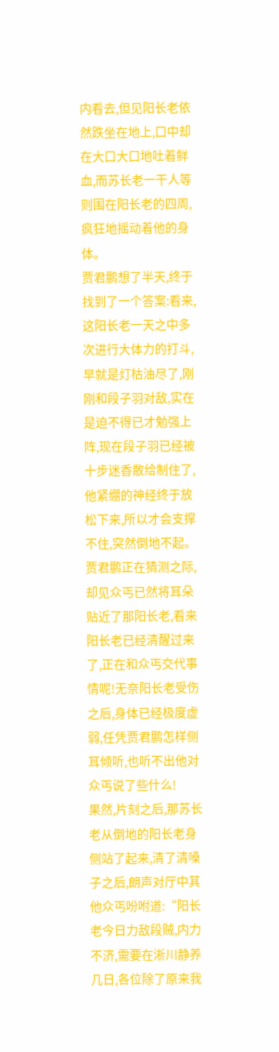内看去,但见阳长老依然跌坐在地上,口中却在大口大口地吐着鲜血,而苏长老一干人等则围在阳长老的四周,疯狂地摇动着他的身体。
贾君鹏想了半天,终于找到了一个答案:看来,这阳长老一天之中多次进行大体力的打斗,早就是灯枯油尽了,刚刚和段子羽对敌,实在是迫不得已才勉强上阵,现在段子羽已经被十步迷香散给制住了,他紧绷的神经终于放松下来,所以才会支撑不住,突然倒地不起。
贾君鹏正在猜测之际,却见众丐已然将耳朵贴近了那阳长老,看来阳长老已经清醒过来了,正在和众丐交代事情呢!无奈阳长老受伤之后,身体已经极度虚弱,任凭贾君鹏怎样侧耳倾听,也听不出他对众丐说了些什么!
果然,片刻之后,那苏长老从倒地的阳长老身侧站了起来,清了清嗓子之后,朗声对厅中其他众丐吩咐道:“阳长老今日力敌段贼,内力不济,需要在淅川静养几日,各位除了原来我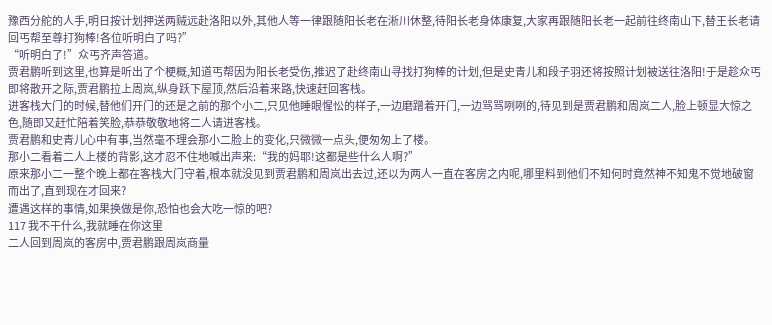豫西分舵的人手,明日按计划押送两贼远赴洛阳以外,其他人等一律跟随阳长老在淅川休整,待阳长老身体康复,大家再跟随阳长老一起前往终南山下,替王长老请回丐帮至尊打狗棒!各位听明白了吗?”
“听明白了!”众丐齐声答道。
贾君鹏听到这里,也算是听出了个梗概,知道丐帮因为阳长老受伤,推迟了赴终南山寻找打狗棒的计划,但是史青儿和段子羽还将按照计划被送往洛阳!于是趁众丐即将散开之际,贾君鹏拉上周岚,纵身跃下屋顶,然后沿着来路,快速赶回客栈。
进客栈大门的时候,替他们开门的还是之前的那个小二,只见他睡眼惺忪的样子,一边磨蹭着开门,一边骂骂咧咧的,待见到是贾君鹏和周岚二人,脸上顿显大惊之色,随即又赶忙陪着笑脸,恭恭敬敬地将二人请进客栈。
贾君鹏和史青儿心中有事,当然毫不理会那小二脸上的变化,只微微一点头,便匆匆上了楼。
那小二看着二人上楼的背影,这才忍不住地喊出声来:“我的妈耶!这都是些什么人啊?”
原来那小二一整个晚上都在客栈大门守着,根本就没见到贾君鹏和周岚出去过,还以为两人一直在客房之内呢,哪里料到他们不知何时竟然神不知鬼不觉地破窗而出了,直到现在才回来?
遭遇这样的事情,如果换做是你,恐怕也会大吃一惊的吧?
117 我不干什么,我就睡在你这里
二人回到周岚的客房中,贾君鹏跟周岚商量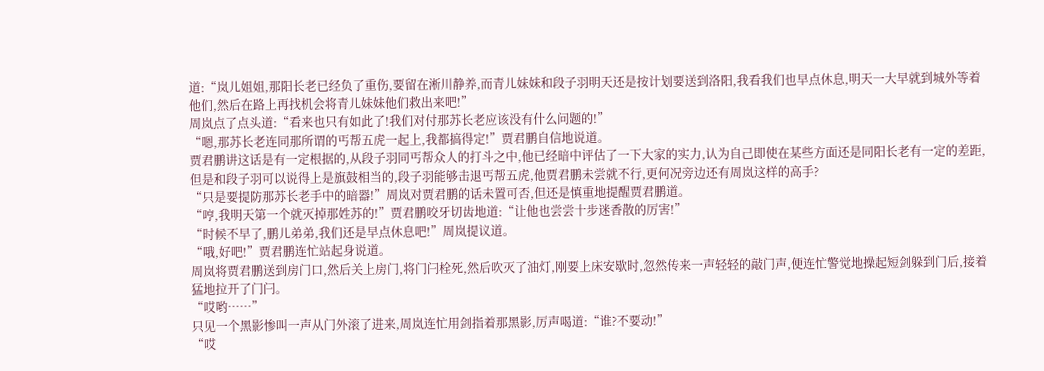道:“岚儿姐姐,那阳长老已经负了重伤,要留在淅川静养,而青儿妹妹和段子羽明天还是按计划要送到洛阳,我看我们也早点休息,明天一大早就到城外等着他们,然后在路上再找机会将青儿妹妹他们救出来吧!”
周岚点了点头道:“看来也只有如此了!我们对付那苏长老应该没有什么问题的!”
“嗯,那苏长老连同那所谓的丐帮五虎一起上,我都搞得定!”贾君鹏自信地说道。
贾君鹏讲这话是有一定根据的,从段子羽同丐帮众人的打斗之中,他已经暗中评估了一下大家的实力,认为自己即使在某些方面还是同阳长老有一定的差距,但是和段子羽可以说得上是旗鼓相当的,段子羽能够击退丐帮五虎,他贾君鹏未尝就不行,更何况旁边还有周岚这样的高手?
“只是要提防那苏长老手中的暗器!”周岚对贾君鹏的话未置可否,但还是慎重地提醒贾君鹏道。
“哼,我明天第一个就灭掉那姓苏的!”贾君鹏咬牙切齿地道:“让他也尝尝十步迷香散的厉害!”
“时候不早了,鹏儿弟弟,我们还是早点休息吧!”周岚提议道。
“哦,好吧!”贾君鹏连忙站起身说道。
周岚将贾君鹏送到房门口,然后关上房门,将门闩栓死,然后吹灭了油灯,刚要上床安歇时,忽然传来一声轻轻的敲门声,便连忙警觉地操起短剑躲到门后,接着猛地拉开了门闩。
“哎哟……”
只见一个黑影惨叫一声从门外滚了进来,周岚连忙用剑指着那黑影,厉声喝道:“谁?不要动!”
“哎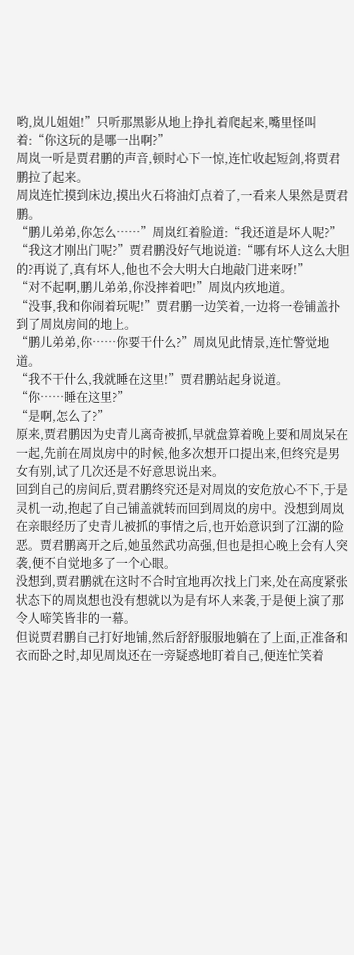哟,岚儿姐姐!”只听那黑影从地上挣扎着爬起来,嘴里怪叫着:“你这玩的是哪一出啊?”
周岚一听是贾君鹏的声音,顿时心下一惊,连忙收起短剑,将贾君鹏拉了起来。
周岚连忙摸到床边,摸出火石将油灯点着了,一看来人果然是贾君鹏。
“鹏儿弟弟,你怎么……”周岚红着脸道:“我还道是坏人呢?”
“我这才刚出门呢?”贾君鹏没好气地说道:“哪有坏人这么大胆的?再说了,真有坏人,他也不会大明大白地敲门进来呀!”
“对不起啊,鹏儿弟弟,你没摔着吧!”周岚内疚地道。
“没事,我和你闹着玩呢!”贾君鹏一边笑着,一边将一卷铺盖扑到了周岚房间的地上。
“鹏儿弟弟,你……你要干什么?”周岚见此情景,连忙警觉地道。
“我不干什么,我就睡在这里!”贾君鹏站起身说道。
“你……睡在这里?”
“是啊,怎么了?”
原来,贾君鹏因为史青儿离奇被抓,早就盘算着晚上要和周岚呆在一起,先前在周岚房中的时候,他多次想开口提出来,但终究是男女有别,试了几次还是不好意思说出来。
回到自己的房间后,贾君鹏终究还是对周岚的安危放心不下,于是灵机一动,抱起了自己铺盖就转而回到周岚的房中。没想到周岚在亲眼经历了史青儿被抓的事情之后,也开始意识到了江湖的险恶。贾君鹏离开之后,她虽然武功高强,但也是担心晚上会有人突袭,便不自觉地多了一个心眼。
没想到,贾君鹏就在这时不合时宜地再次找上门来,处在高度紧张状态下的周岚想也没有想就以为是有坏人来袭,于是便上演了那令人啼笑皆非的一幕。
但说贾君鹏自己打好地铺,然后舒舒服服地躺在了上面,正准备和衣而卧之时,却见周岚还在一旁疑惑地盯着自己,便连忙笑着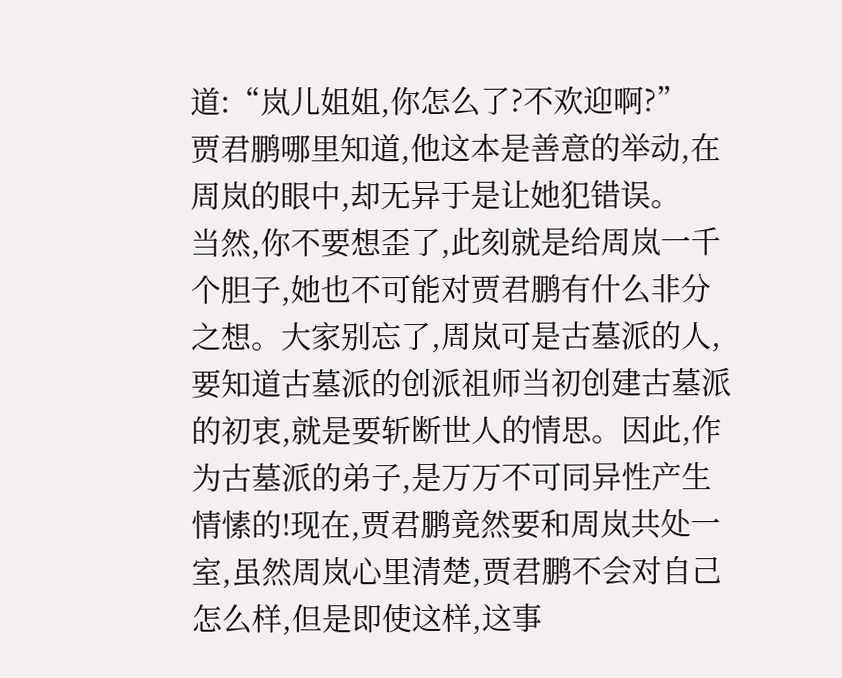道:“岚儿姐姐,你怎么了?不欢迎啊?”
贾君鹏哪里知道,他这本是善意的举动,在周岚的眼中,却无异于是让她犯错误。
当然,你不要想歪了,此刻就是给周岚一千个胆子,她也不可能对贾君鹏有什么非分之想。大家别忘了,周岚可是古墓派的人,要知道古墓派的创派祖师当初创建古墓派的初衷,就是要斩断世人的情思。因此,作为古墓派的弟子,是万万不可同异性产生情愫的!现在,贾君鹏竟然要和周岚共处一室,虽然周岚心里清楚,贾君鹏不会对自己怎么样,但是即使这样,这事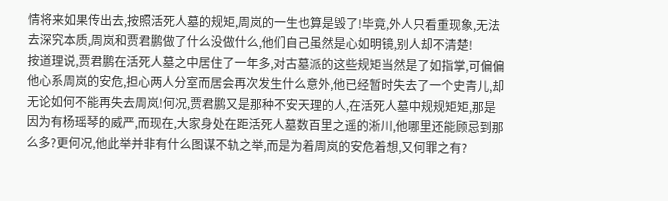情将来如果传出去,按照活死人墓的规矩,周岚的一生也算是毁了!毕竟,外人只看重现象,无法去深究本质,周岚和贾君鹏做了什么没做什么,他们自己虽然是心如明镜,别人却不清楚!
按道理说,贾君鹏在活死人墓之中居住了一年多,对古墓派的这些规矩当然是了如指掌,可偏偏他心系周岚的安危,担心两人分室而居会再次发生什么意外,他已经暂时失去了一个史青儿,却无论如何不能再失去周岚!何况,贾君鹏又是那种不安天理的人,在活死人墓中规规矩矩,那是因为有杨瑶琴的威严,而现在,大家身处在距活死人墓数百里之遥的淅川,他哪里还能顾忌到那么多?更何况,他此举并非有什么图谋不轨之举,而是为着周岚的安危着想,又何罪之有?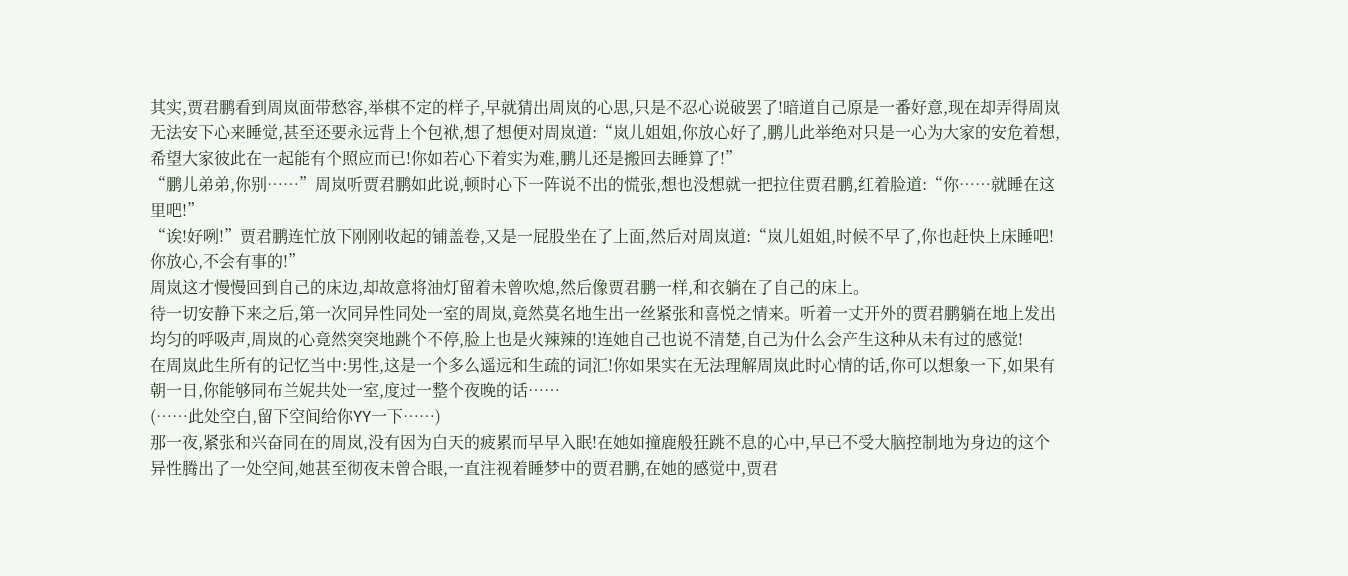其实,贾君鹏看到周岚面带愁容,举棋不定的样子,早就猜出周岚的心思,只是不忍心说破罢了!暗道自己原是一番好意,现在却弄得周岚无法安下心来睡觉,甚至还要永远背上个包袱,想了想便对周岚道:“岚儿姐姐,你放心好了,鹏儿此举绝对只是一心为大家的安危着想,希望大家彼此在一起能有个照应而已!你如若心下着实为难,鹏儿还是搬回去睡算了!”
“鹏儿弟弟,你别……”周岚听贾君鹏如此说,顿时心下一阵说不出的慌张,想也没想就一把拉住贾君鹏,红着脸道:“你……就睡在这里吧!”
“诶!好咧!”贾君鹏连忙放下刚刚收起的铺盖卷,又是一屁股坐在了上面,然后对周岚道:“岚儿姐姐,时候不早了,你也赶快上床睡吧!你放心,不会有事的!”
周岚这才慢慢回到自己的床边,却故意将油灯留着未曾吹熄,然后像贾君鹏一样,和衣躺在了自己的床上。
待一切安静下来之后,第一次同异性同处一室的周岚,竟然莫名地生出一丝紧张和喜悦之情来。听着一丈开外的贾君鹏躺在地上发出均匀的呼吸声,周岚的心竟然突突地跳个不停,脸上也是火辣辣的!连她自己也说不清楚,自己为什么会产生这种从未有过的感觉!
在周岚此生所有的记忆当中:男性,这是一个多么遥远和生疏的词汇!你如果实在无法理解周岚此时心情的话,你可以想象一下,如果有朝一日,你能够同布兰妮共处一室,度过一整个夜晚的话……
(……此处空白,留下空间给你YY一下……)
那一夜,紧张和兴奋同在的周岚,没有因为白天的疲累而早早入眠!在她如撞鹿般狂跳不息的心中,早已不受大脑控制地为身边的这个异性腾出了一处空间,她甚至彻夜未曾合眼,一直注视着睡梦中的贾君鹏,在她的感觉中,贾君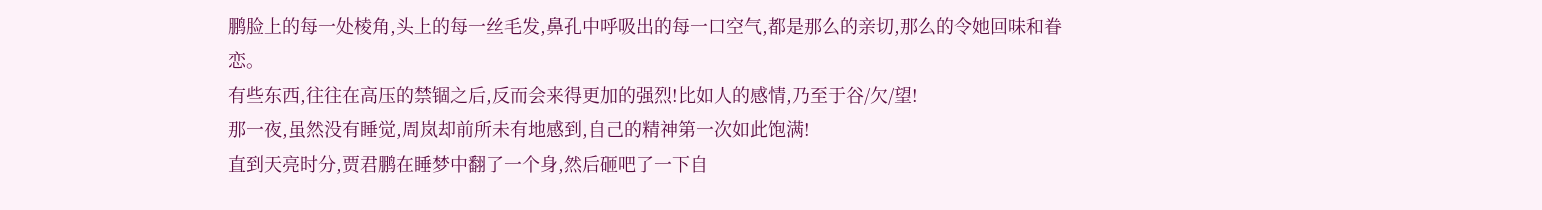鹏脸上的每一处棱角,头上的每一丝毛发,鼻孔中呼吸出的每一口空气,都是那么的亲切,那么的令她回味和眷恋。
有些东西,往往在高压的禁锢之后,反而会来得更加的强烈!比如人的感情,乃至于谷/欠/望!
那一夜,虽然没有睡觉,周岚却前所未有地感到,自己的精神第一次如此饱满!
直到天亮时分,贾君鹏在睡梦中翻了一个身,然后砸吧了一下自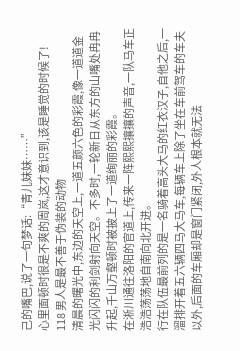己的嘴巴,说了一句梦话:“青儿妹妹……”
心里面顿时很是不爽的周岚,这才意识到,该是睡觉的时候了!
118 男人是最不善于伪装的动物
清晨的曙光中,东边的天空上,一道五颜六色的彩霞,像一道道金光闪闪的利剑射向天空。不多时,一轮新日从东方的山嘴处冉冉升起,千山万壑顿时被披上了一道绚丽的彩霞。
在淅川通往洛阳的官道上,传来一阵熙熙攘攘的声音,一队马车正浩浩荡荡地自南向北开进。
行在队伍最前列的是一名骑着高头大马的红衣汉子,自他之后,一溜排开着五六辆四马大马车,每辆车上除了坐在车前驾车的车夫以外,后面的车厢却是窗门紧闭,外人根本就无法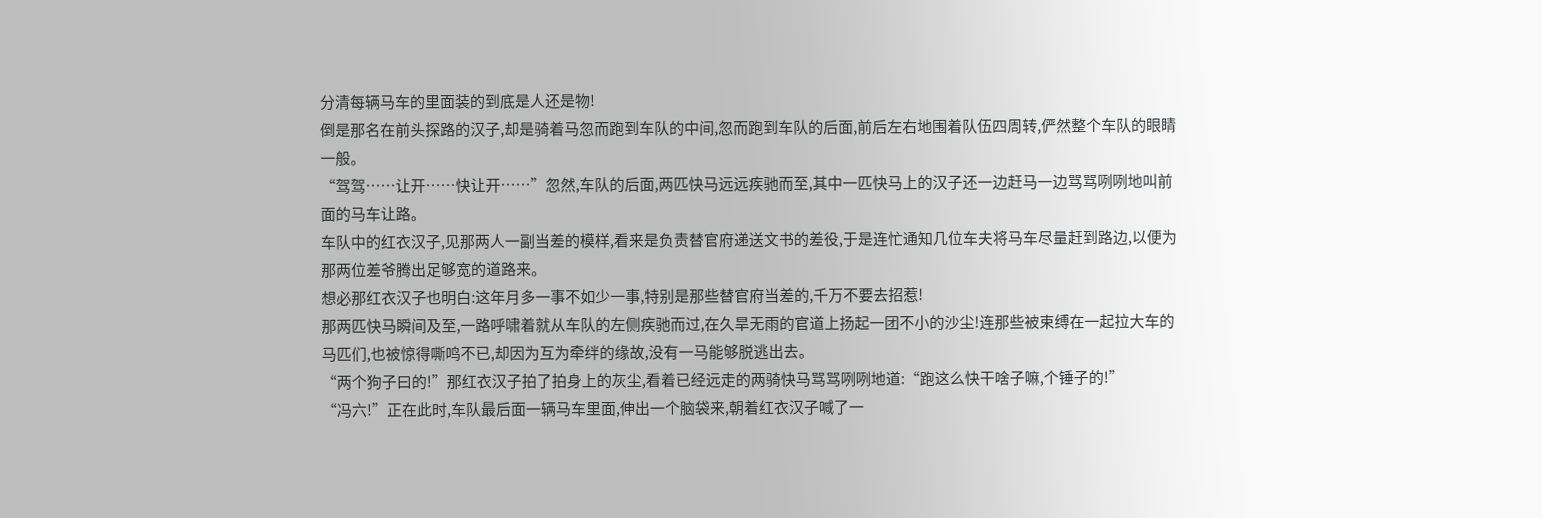分清每辆马车的里面装的到底是人还是物!
倒是那名在前头探路的汉子,却是骑着马忽而跑到车队的中间,忽而跑到车队的后面,前后左右地围着队伍四周转,俨然整个车队的眼睛一般。
“驾驾……让开……快让开……”忽然,车队的后面,两匹快马远远疾驰而至,其中一匹快马上的汉子还一边赶马一边骂骂咧咧地叫前面的马车让路。
车队中的红衣汉子,见那两人一副当差的模样,看来是负责替官府递送文书的差役,于是连忙通知几位车夫将马车尽量赶到路边,以便为那两位差爷腾出足够宽的道路来。
想必那红衣汉子也明白:这年月多一事不如少一事,特别是那些替官府当差的,千万不要去招惹!
那两匹快马瞬间及至,一路呼啸着就从车队的左侧疾驰而过,在久旱无雨的官道上扬起一团不小的沙尘!连那些被束缚在一起拉大车的马匹们,也被惊得嘶鸣不已,却因为互为牵绊的缘故,没有一马能够脱逃出去。
“两个狗子曰的!”那红衣汉子拍了拍身上的灰尘,看着已经远走的两骑快马骂骂咧咧地道:“跑这么快干啥子嘛,个锤子的!”
“冯六!”正在此时,车队最后面一辆马车里面,伸出一个脑袋来,朝着红衣汉子喊了一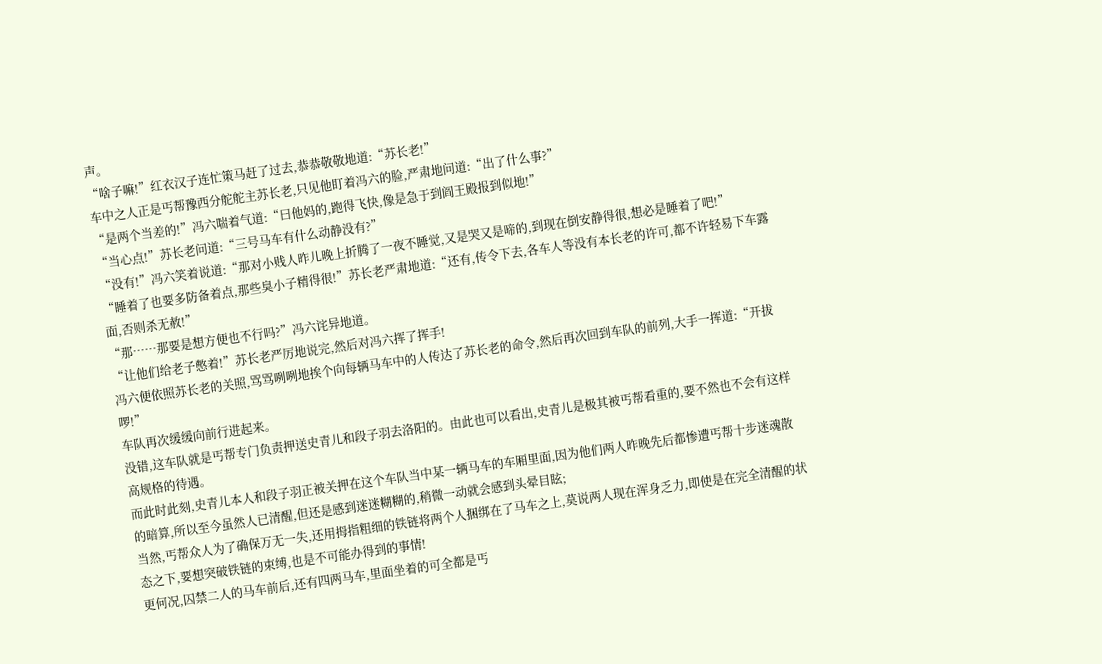声。
“啥子嘛!”红衣汉子连忙策马赶了过去,恭恭敬敬地道:“苏长老!”
车中之人正是丐帮豫西分舵舵主苏长老,只见他盯着冯六的脸,严肃地问道:“出了什么事?”
“是两个当差的!”冯六喘着气道:“曰他妈的,跑得飞快,像是急于到阎王殿报到似地!”
“当心点!”苏长老问道:“三号马车有什么动静没有?”
“没有!”冯六笑着说道:“那对小贱人昨儿晚上折腾了一夜不睡觉,又是哭又是啼的,到现在倒安静得很,想必是睡着了吧!”
“睡着了也要多防备着点,那些臭小子精得很!”苏长老严肃地道:“还有,传令下去,各车人等没有本长老的许可,都不许轻易下车露面,否则杀无赦!”
“那……那要是想方便也不行吗?”冯六诧异地道。
“让他们给老子憋着!”苏长老严厉地说完,然后对冯六挥了挥手!
冯六便依照苏长老的关照,骂骂咧咧地挨个向每辆马车中的人传达了苏长老的命令,然后再次回到车队的前列,大手一挥道:“开拔啰!”
车队再次缓缓向前行进起来。
没错,这车队就是丐帮专门负责押送史青儿和段子羽去洛阳的。由此也可以看出,史青儿是极其被丐帮看重的,要不然也不会有这样高规格的待遇。
而此时此刻,史青儿本人和段子羽正被关押在这个车队当中某一辆马车的车厢里面,因为他们两人昨晚先后都惨遭丐帮十步迷魂散的暗算,所以至今虽然人已清醒,但还是感到迷迷糊糊的,稍微一动就会感到头晕目眩;
当然,丐帮众人为了确保万无一失,还用拇指粗细的铁链将两个人捆绑在了马车之上,莫说两人现在浑身乏力,即使是在完全清醒的状态之下,要想突破铁链的束缚,也是不可能办得到的事情!
更何况,囚禁二人的马车前后,还有四两马车,里面坐着的可全都是丐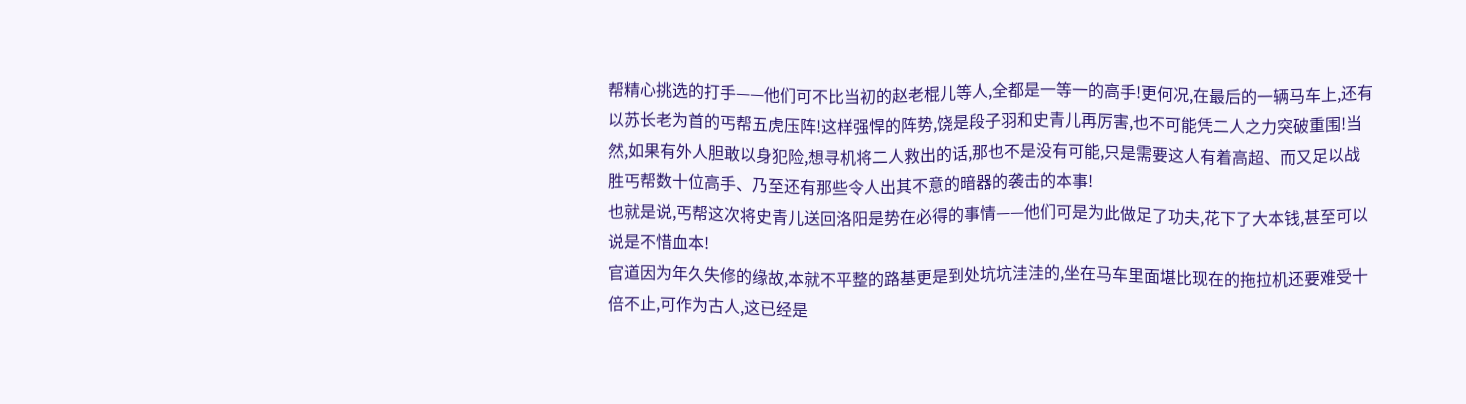帮精心挑选的打手——他们可不比当初的赵老棍儿等人,全都是一等一的高手!更何况,在最后的一辆马车上,还有以苏长老为首的丐帮五虎压阵!这样强悍的阵势,饶是段子羽和史青儿再厉害,也不可能凭二人之力突破重围!当然,如果有外人胆敢以身犯险,想寻机将二人救出的话,那也不是没有可能,只是需要这人有着高超、而又足以战胜丐帮数十位高手、乃至还有那些令人出其不意的暗器的袭击的本事!
也就是说,丐帮这次将史青儿送回洛阳是势在必得的事情——他们可是为此做足了功夫,花下了大本钱,甚至可以说是不惜血本!
官道因为年久失修的缘故,本就不平整的路基更是到处坑坑洼洼的,坐在马车里面堪比现在的拖拉机还要难受十倍不止,可作为古人,这已经是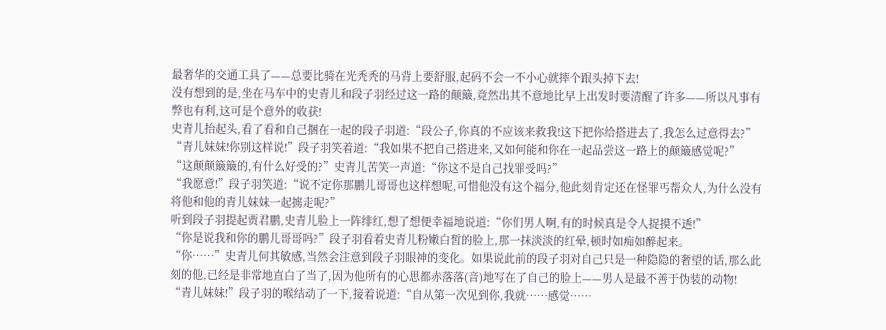最奢华的交通工具了——总要比骑在光秃秃的马背上要舒服,起码不会一不小心就摔个跟头掉下去!
没有想到的是,坐在马车中的史青儿和段子羽经过这一路的颠簸,竟然出其不意地比早上出发时要清醒了许多——所以凡事有弊也有利,这可是个意外的收获!
史青儿抬起头,看了看和自己捆在一起的段子羽道:“段公子,你真的不应该来救我!这下把你给搭进去了,我怎么过意得去?”
“青儿妹妹!你别这样说!”段子羽笑着道:“我如果不把自己搭进来,又如何能和你在一起品尝这一路上的颠簸感觉呢?”
“这颠颠簸簸的,有什么好受的?”史青儿苦笑一声道:“你这不是自己找罪受吗?”
“我愿意!”段子羽笑道:“说不定你那鹏儿哥哥也这样想呢,可惜他没有这个福分,他此刻肯定还在怪罪丐帮众人,为什么没有将他和他的青儿妹妹一起掳走呢?”
听到段子羽提起贾君鹏,史青儿脸上一阵绯红,想了想便幸福地说道:“你们男人啊,有的时候真是令人捉摸不透!”
“你是说我和你的鹏儿哥哥吗?”段子羽看着史青儿粉嫩白皙的脸上,那一抹淡淡的红晕,顿时如痴如醉起来。
“你……”史青儿何其敏感,当然会注意到段子羽眼神的变化。如果说此前的段子羽对自己只是一种隐隐的奢望的话,那么此刻的他,已经是非常地直白了当了,因为他所有的心思都赤落落(音)地写在了自己的脸上——男人是最不善于伪装的动物!
“青儿妹妹!”段子羽的喉结动了一下,接着说道:“自从第一次见到你,我就……感觉……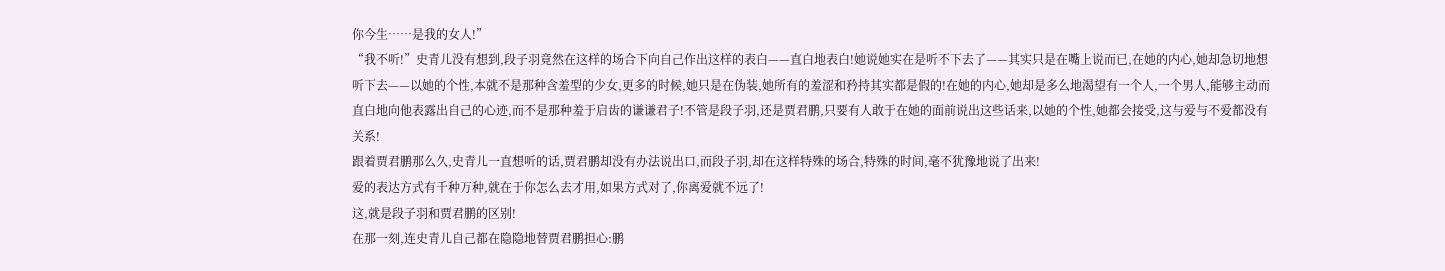你今生……是我的女人!”
“我不听!”史青儿没有想到,段子羽竟然在这样的场合下向自己作出这样的表白——直白地表白!她说她实在是听不下去了——其实只是在嘴上说而已,在她的内心,她却急切地想听下去——以她的个性,本就不是那种含羞型的少女,更多的时候,她只是在伪装,她所有的羞涩和矜持其实都是假的!在她的内心,她却是多么地渴望有一个人,一个男人,能够主动而直白地向他表露出自己的心迹,而不是那种羞于启齿的谦谦君子!不管是段子羽,还是贾君鹏,只要有人敢于在她的面前说出这些话来,以她的个性,她都会接受,这与爱与不爱都没有关系!
跟着贾君鹏那么久,史青儿一直想听的话,贾君鹏却没有办法说出口,而段子羽,却在这样特殊的场合,特殊的时间,毫不犹豫地说了出来!
爱的表达方式有千种万种,就在于你怎么去才用,如果方式对了,你离爱就不远了!
这,就是段子羽和贾君鹏的区别!
在那一刻,连史青儿自己都在隐隐地替贾君鹏担心:鹏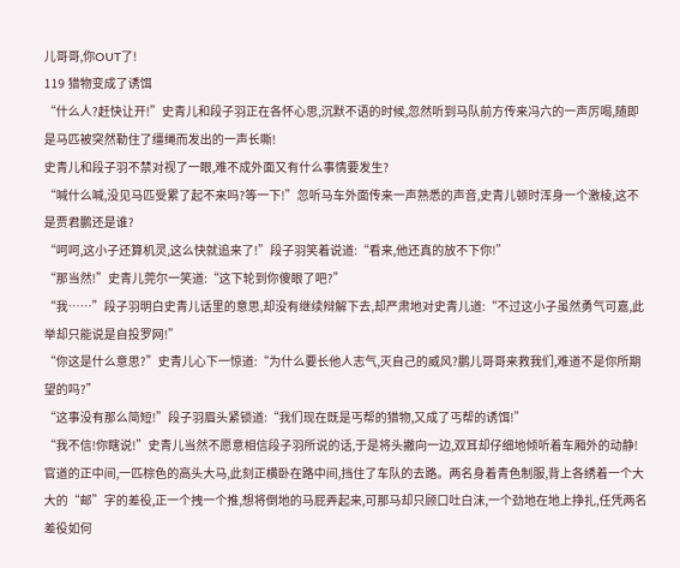儿哥哥,你OUT了!
119 猎物变成了诱饵
“什么人?赶快让开!”史青儿和段子羽正在各怀心思,沉默不语的时候,忽然听到马队前方传来冯六的一声厉喝,随即是马匹被突然勒住了缰绳而发出的一声长嘶!
史青儿和段子羽不禁对视了一眼,难不成外面又有什么事情要发生?
“喊什么喊,没见马匹受累了起不来吗?等一下!”忽听马车外面传来一声熟悉的声音,史青儿顿时浑身一个激棱,这不是贾君鹏还是谁?
“呵呵,这小子还算机灵,这么快就追来了!”段子羽笑着说道:“看来,他还真的放不下你!”
“那当然!”史青儿莞尔一笑道:“这下轮到你傻眼了吧?”
“我……”段子羽明白史青儿话里的意思,却没有继续辩解下去,却严肃地对史青儿道:“不过这小子虽然勇气可嘉,此举却只能说是自投罗网!”
“你这是什么意思?”史青儿心下一惊道:“为什么要长他人志气,灭自己的威风?鹏儿哥哥来救我们,难道不是你所期望的吗?”
“这事没有那么简短!”段子羽眉头紧锁道:“我们现在既是丐帮的猎物,又成了丐帮的诱饵!”
“我不信!你瞎说!”史青儿当然不愿意相信段子羽所说的话,于是将头撇向一边,双耳却仔细地倾听着车厢外的动静!
官道的正中间,一匹棕色的高头大马,此刻正横卧在路中间,挡住了车队的去路。两名身着青色制服,背上各绣着一个大大的“邮”字的差役,正一个拽一个推,想将倒地的马屁弄起来,可那马却只顾口吐白沫,一个劲地在地上挣扎,任凭两名差役如何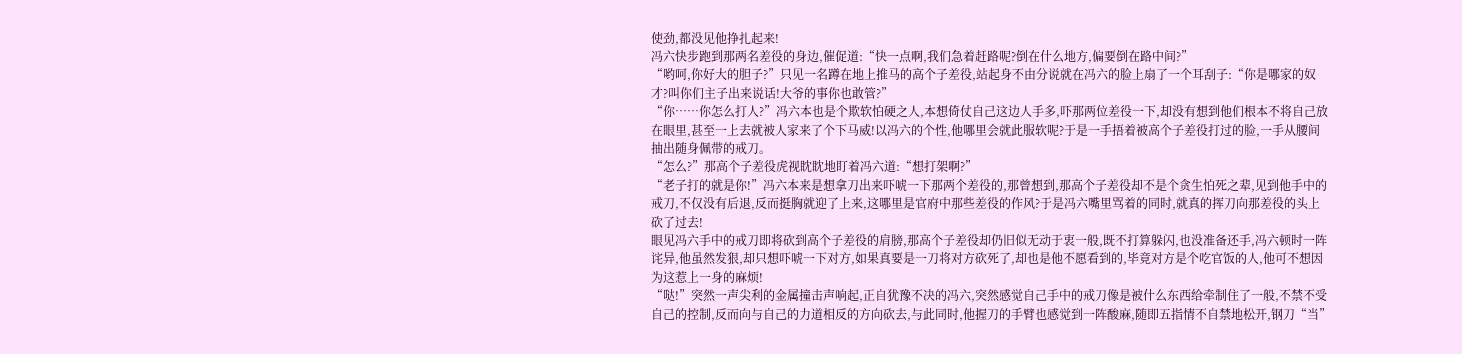使劲,都没见他挣扎起来!
冯六快步跑到那两名差役的身边,催促道:“快一点啊,我们急着赶路呢?倒在什么地方,偏要倒在路中间?”
“哟呵,你好大的胆子?”只见一名蹲在地上推马的高个子差役,站起身不由分说就在冯六的脸上扇了一个耳刮子:“你是哪家的奴才?叫你们主子出来说话!大爷的事你也敢管?”
“你……你怎么打人?”冯六本也是个欺软怕硬之人,本想倚仗自己这边人手多,吓那两位差役一下,却没有想到他们根本不将自己放在眼里,甚至一上去就被人家来了个下马威!以冯六的个性,他哪里会就此服软呢?于是一手捂着被高个子差役打过的脸,一手从腰间抽出随身佩带的戒刀。
“怎么?”那高个子差役虎视眈眈地盯着冯六道:“想打架啊?”
“老子打的就是你!”冯六本来是想拿刀出来吓唬一下那两个差役的,那曾想到,那高个子差役却不是个贪生怕死之辈,见到他手中的戒刀,不仅没有后退,反而挺胸就迎了上来,这哪里是官府中那些差役的作风?于是冯六嘴里骂着的同时,就真的挥刀向那差役的头上砍了过去!
眼见冯六手中的戒刀即将砍到高个子差役的肩膀,那高个子差役却仍旧似无动于衷一般,既不打算躲闪,也没准备还手,冯六顿时一阵诧异,他虽然发狠,却只想吓唬一下对方,如果真要是一刀将对方砍死了,却也是他不愿看到的,毕竟对方是个吃官饭的人,他可不想因为这惹上一身的麻烦!
“哒!”突然一声尖利的金属撞击声响起,正自犹豫不决的冯六,突然感觉自己手中的戒刀像是被什么东西给牵制住了一般,不禁不受自己的控制,反而向与自己的力道相反的方向砍去,与此同时,他握刀的手臂也感觉到一阵酸麻,随即五指情不自禁地松开,钢刀“当”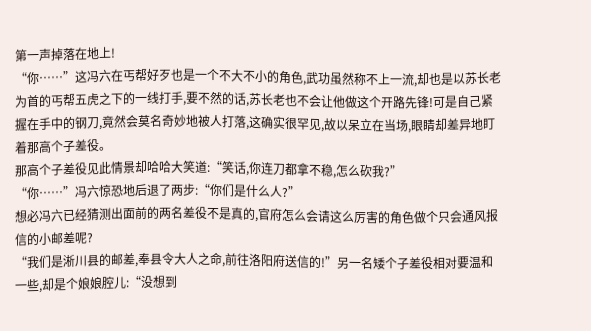第一声掉落在地上!
“你……”这冯六在丐帮好歹也是一个不大不小的角色,武功虽然称不上一流,却也是以苏长老为首的丐帮五虎之下的一线打手,要不然的话,苏长老也不会让他做这个开路先锋!可是自己紧握在手中的钢刀,竟然会莫名奇妙地被人打落,这确实很罕见,故以呆立在当场,眼睛却差异地盯着那高个子差役。
那高个子差役见此情景却哈哈大笑道:“笑话,你连刀都拿不稳,怎么砍我?”
“你……”冯六惊恐地后退了两步:“你们是什么人?”
想必冯六已经猜测出面前的两名差役不是真的,官府怎么会请这么厉害的角色做个只会通风报信的小邮差呢?
“我们是淅川县的邮差,奉县令大人之命,前往洛阳府送信的!”另一名矮个子差役相对要温和一些,却是个娘娘腔儿:“没想到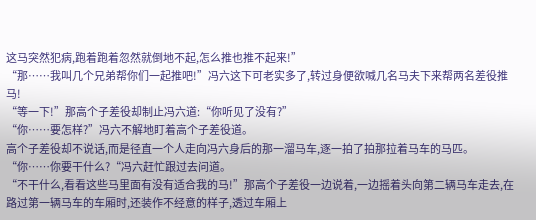这马突然犯病,跑着跑着忽然就倒地不起,怎么推也推不起来!”
“那……我叫几个兄弟帮你们一起推吧!”冯六这下可老实多了,转过身便欲喊几名马夫下来帮两名差役推马!
“等一下!”那高个子差役却制止冯六道:“你听见了没有?”
“你……要怎样?”冯六不解地盯着高个子差役道。
高个子差役却不说话,而是径直一个人走向冯六身后的那一溜马车,逐一拍了拍那拉着马车的马匹。
“你……你要干什么?“冯六赶忙跟过去问道。
“不干什么,看看这些马里面有没有适合我的马!”那高个子差役一边说着,一边摇着头向第二辆马车走去,在路过第一辆马车的车厢时,还装作不经意的样子,透过车厢上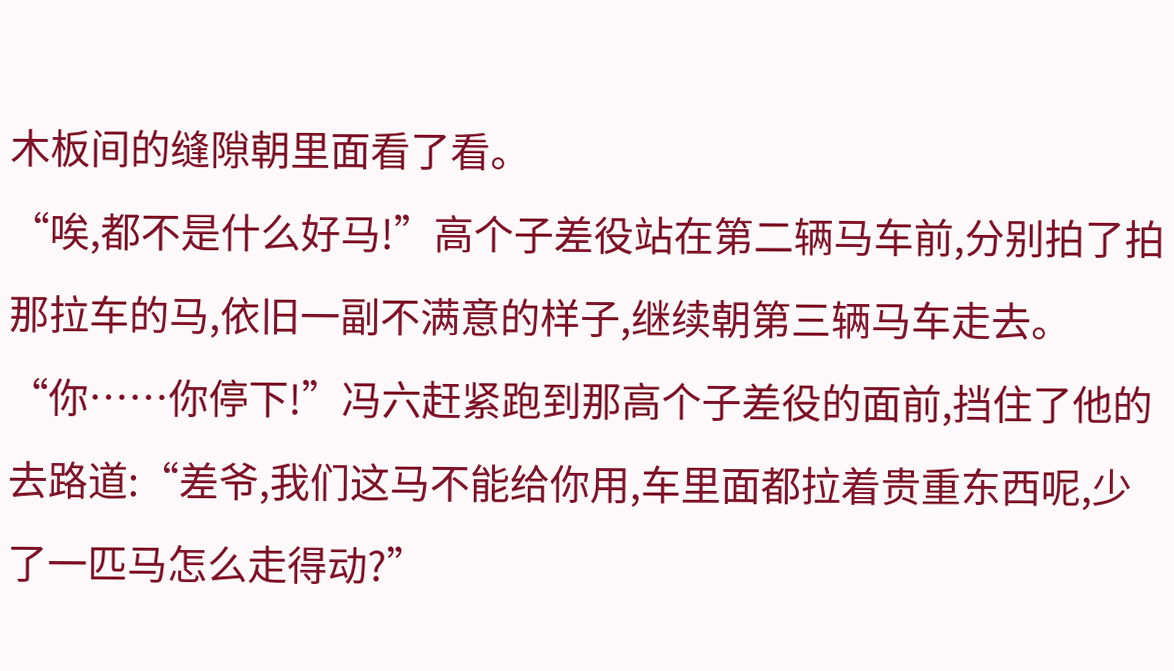木板间的缝隙朝里面看了看。
“唉,都不是什么好马!”高个子差役站在第二辆马车前,分别拍了拍那拉车的马,依旧一副不满意的样子,继续朝第三辆马车走去。
“你……你停下!”冯六赶紧跑到那高个子差役的面前,挡住了他的去路道:“差爷,我们这马不能给你用,车里面都拉着贵重东西呢,少了一匹马怎么走得动?”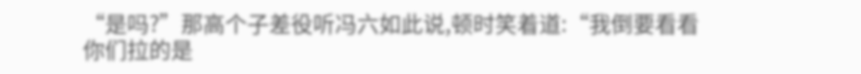“是吗?”那高个子差役听冯六如此说,顿时笑着道:“我倒要看看你们拉的是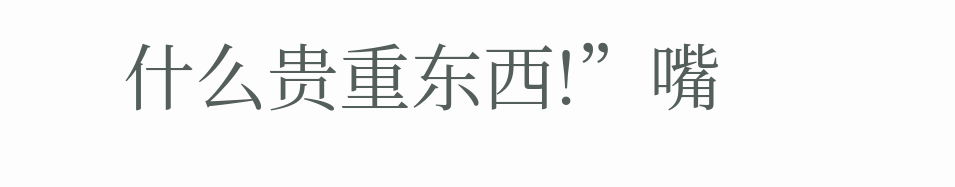什么贵重东西!”嘴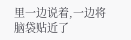里一边说着,一边将脑袋贴近了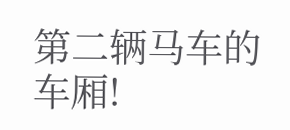第二辆马车的车厢!